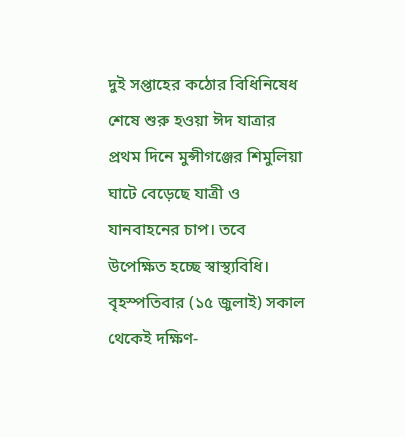দুই সপ্তাহের কঠোর বিধিনিষেধ শেষে শুরু হওয়া ঈদ যাত্রার প্রথম দিনে মুন্সীগঞ্জের শিমুলিয়া ঘাটে বেড়েছে যাত্রী ও যানবাহনের চাপ। তবে উপেক্ষিত হচ্ছে স্বাস্থ্যবিধি।
বৃহস্পতিবার (১৫ জুলাই) সকাল থেকেই দক্ষিণ-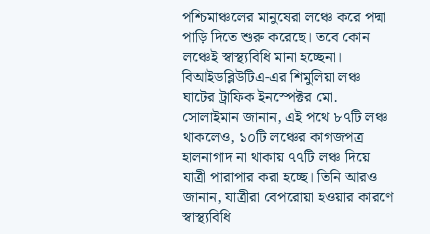পশ্চিমাঞ্চলের মানুষেরা লঞ্চে করে পদ্মা পাড়ি দিতে শুরু করেছে। তবে কোন লঞ্চেই স্বাস্থ্যবিধি মানা হচ্ছেনা।
বিআইডব্লিউটিএ-এর শিমুলিয়া লঞ্চ ঘাটের ট্রাফিক ইনস্পেক্টর মো. সোলাইমান জানান, এই পথে ৮৭টি লঞ্চ থাকলেও, ১০টি লঞ্চের কাগজপত্র হালনাগাদ না থাকায় ৭৭টি লঞ্চ দিয়ে যাত্রী পারাপার করা হচ্ছে। তিনি আরও জানান, যাত্রীরা বেপরোয়া হওয়ার কারণে স্বাস্থ্যবিধি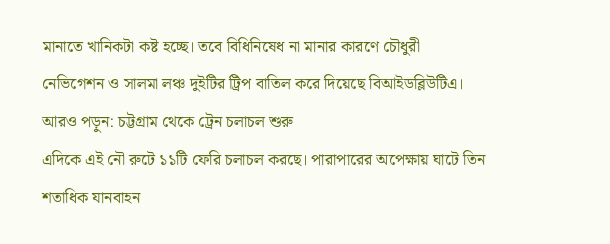মানাতে খানিকটা কষ্ট হচ্ছে। তবে বিধিনিষেধ না মানার কারণে চৌধুরী নেভিগেশন ও সালমা লঞ্চ দুইটির ট্রিপ বাতিল করে দিয়েছে বিআইডব্লিউটিএ।
আরও পড়ুন: চট্টগ্রাম থেকে ট্রেন চলাচল শুরু
এদিকে এই নৌ রুটে ১১টি ফেরি চলাচল করছে। পারাপারের অপেক্ষায় ঘাটে তিন শতাধিক যানবাহন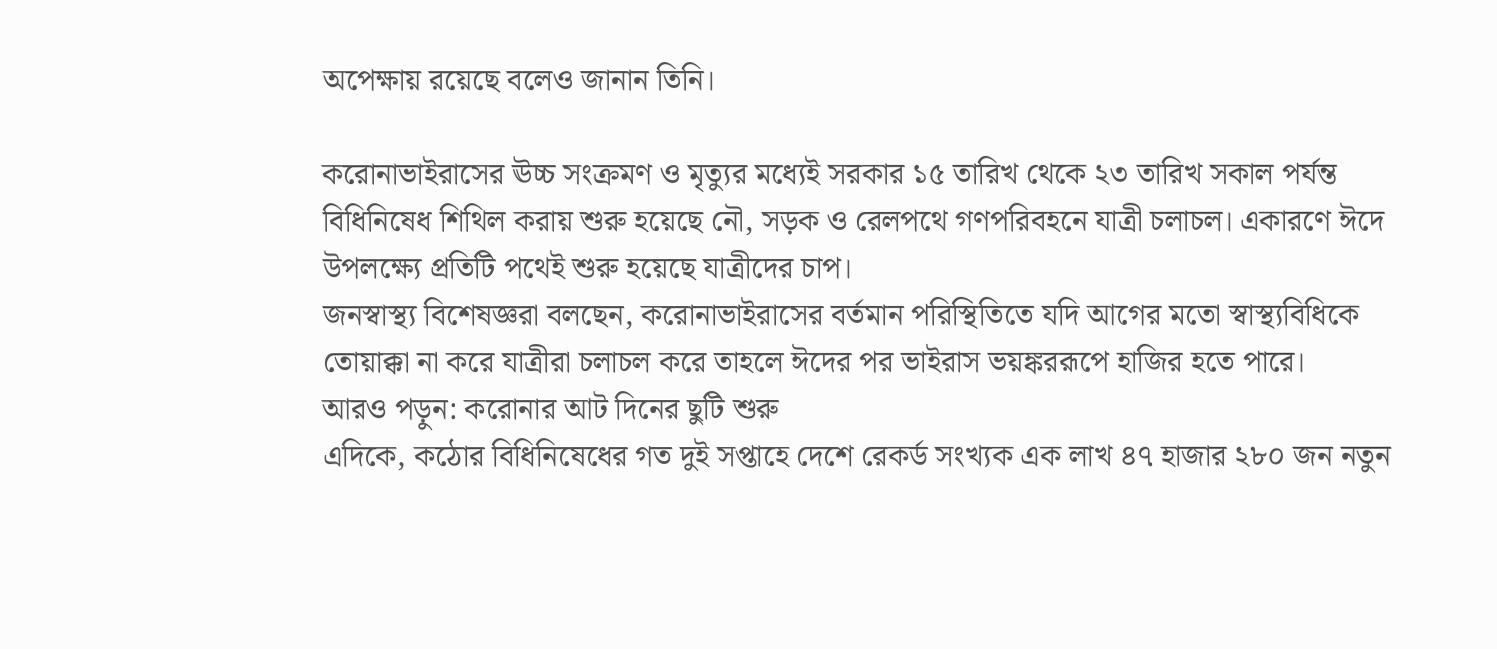অপেক্ষায় রয়েছে বলেও জানান তিনি।

করোনাভাইরাসের ঊচ্চ সংক্রমণ ও মৃত্যুর মধ্যেই সরকার ১৫ তারিখ থেকে ২৩ তারিখ সকাল পর্যন্ত বিধিনিষেধ শিথিল করায় শুরু হয়েছে নৌ, সড়ক ও রেলপথে গণপরিবহনে যাত্রী চলাচল। একারণে ঈদে উপলক্ষ্যে প্রতিটি পথেই শুরু হয়েছে যাত্রীদের চাপ।
জনস্বাস্থ্য বিশেষজ্ঞরা বলছেন, করোনাভাইরাসের বর্তমান পরিস্থিতিতে যদি আগের মতো স্বাস্থ্যবিধিকে তোয়াক্কা না করে যাত্রীরা চলাচল করে তাহলে ঈদের পর ভাইরাস ভয়ঙ্কররূপে হাজির হতে পারে।
আরও পড়ুন: করোনার আট দিনের ছুটি শুরু
এদিকে, কঠোর বিধিনিষেধের গত দুই সপ্তাহে দেশে রেকর্ড সংখ্যক এক লাখ ৪৭ হাজার ২৮০ জন নতুন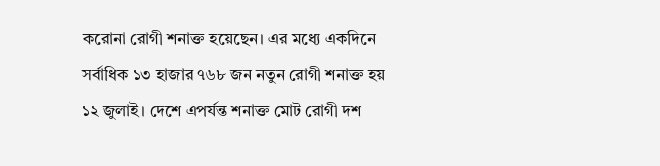করোনা রোগী শনাক্ত হয়েছেন। এর মধ্যে একদিনে সর্বাধিক ১৩ হাজার ৭৬৮ জন নতুন রোগী শনাক্ত হয় ১২ জুলাই। দেশে এপর্যন্ত শনাক্ত মোট রোগী দশ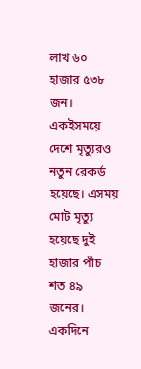লাখ ৬০ হাজার ৫৩৮ জন।
একইসময়ে দেশে মৃত্যুরও নতুন রেকর্ড হয়েছে। এসময় মোট মৃত্যু হয়েছে দুই হাজার পাঁচ শত ৪৯ জনের। একদিনে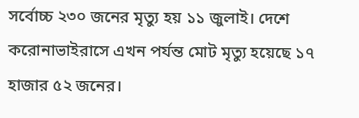সর্বোচ্চ ২৩০ জনের মৃত্যু হয় ১১ জুলাই। দেশে করোনাভাইরাসে এখন পর্যন্ত মোট মৃত্যু হয়েছে ১৭ হাজার ৫২ জনের।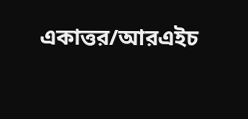একাত্তর/আরএইচ